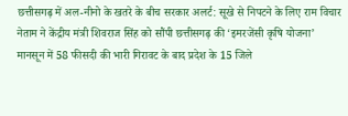छत्तीसगढ़ में अल-नीनो के खतरे के बीच सरकार अलर्ट: सूखे से निपटने के लिए राम विचार नेताम ने केंद्रीय मंत्री शिवराज सिंह को सौंपी छत्तीसगढ़ की ‘इमरजेंसी कृषि योजना’
मानसून में 58 फीसदी की भारी गिरावट के बाद प्रदेश के 15 जिले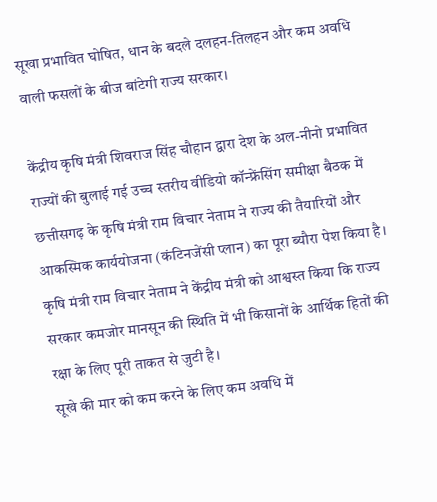सूखा प्रभावित घोषित, धान के बदले दलहन-तिलहन और कम अवधि वाली फसलों के बीज बांटेगी राज्य सरकार।

केंद्रीय कृषि मंत्री शिवराज सिंह चौहान द्वारा देश के अल-नीनो प्रभावित राज्यों की बुलाई गई उच्च स्तरीय वीडियो कॉन्फ्रेंसिंग समीक्षा बैठक में छत्तीसगढ़ के कृषि मंत्री राम विचार नेताम ने राज्य की तैयारियों और आकस्मिक कार्ययोजना (कंटिनजेंसी प्लान) का पूरा ब्यौरा पेश किया है।
कृषि मंत्री राम विचार नेताम ने केंद्रीय मंत्री को आश्वस्त किया कि राज्य सरकार कमजोर मानसून की स्थिति में भी किसानों के आर्थिक हितों की रक्षा के लिए पूरी ताकत से जुटी है।
सूखे की मार को कम करने के लिए कम अवधि में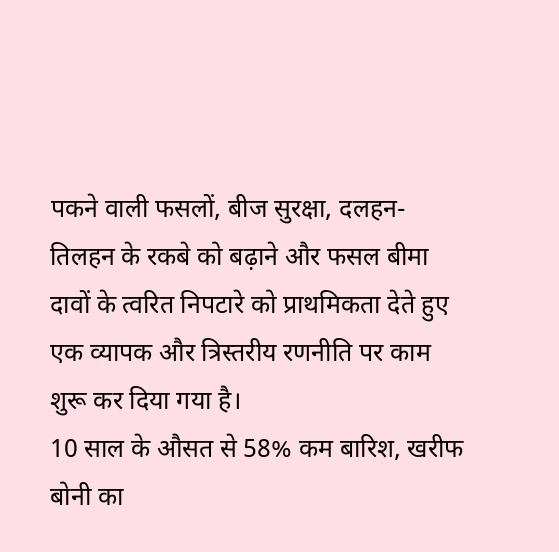पकने वाली फसलों, बीज सुरक्षा, दलहन-तिलहन के रकबे को बढ़ाने और फसल बीमा दावों के त्वरित निपटारे को प्राथमिकता देते हुए एक व्यापक और त्रिस्तरीय रणनीति पर काम शुरू कर दिया गया है।
10 साल के औसत से 58% कम बारिश, खरीफ बोनी का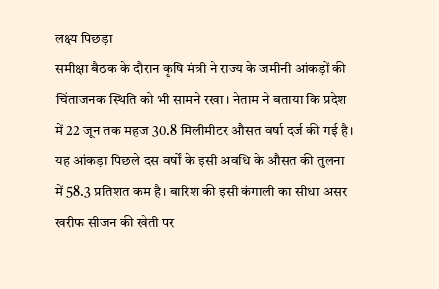लक्ष्य पिछड़ा
समीक्षा बैठक के दौरान कृषि मंत्री ने राज्य के जमीनी आंकड़ों की चिंताजनक स्थिति को भी सामने रखा। नेताम ने बताया कि प्रदेश में 22 जून तक महज 30.8 मिलीमीटर औसत वर्षा दर्ज की गई है। यह आंकड़ा पिछले दस वर्षों के इसी अवधि के औसत की तुलना में 58.3 प्रतिशत कम है। बारिश की इसी कंगाली का सीधा असर खरीफ सीजन की खेती पर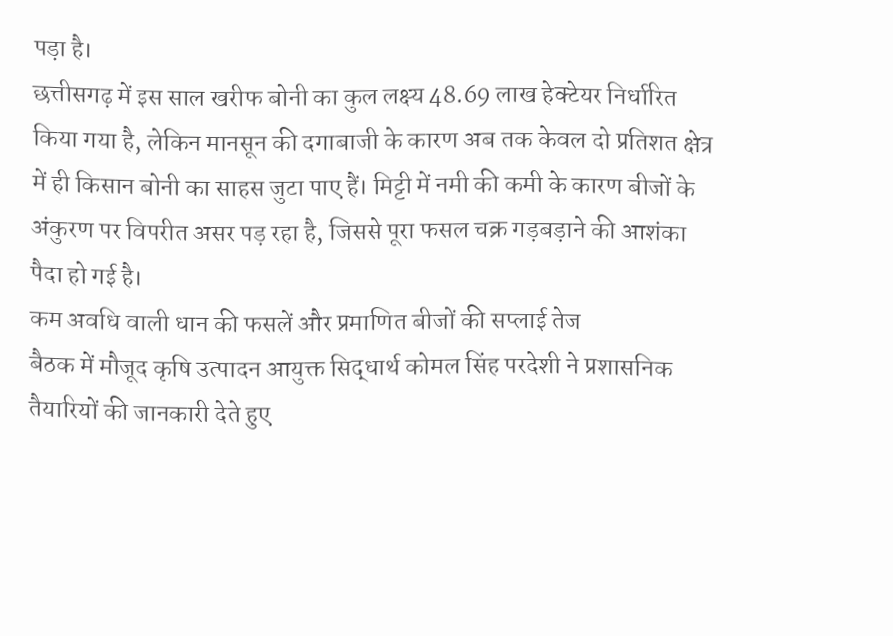पड़ा है।
छत्तीसगढ़ में इस साल खरीफ बोनी का कुल लक्ष्य 48.69 लाख हेक्टेयर निर्धारित किया गया है, लेकिन मानसून की दगाबाजी के कारण अब तक केवल दो प्रतिशत क्षेत्र में ही किसान बोनी का साहस जुटा पाए हैं। मिट्टी में नमी की कमी के कारण बीजों के अंकुरण पर विपरीत असर पड़ रहा है, जिससे पूरा फसल चक्र गड़बड़ाने की आशंका पैदा हो गई है।
कम अवधि वाली धान की फसलें और प्रमाणित बीजों की सप्लाई तेज
बैठक में मौजूद कृषि उत्पादन आयुक्त सिद्धार्थ कोमल सिंह परदेशी ने प्रशासनिक तैयारियों की जानकारी देते हुए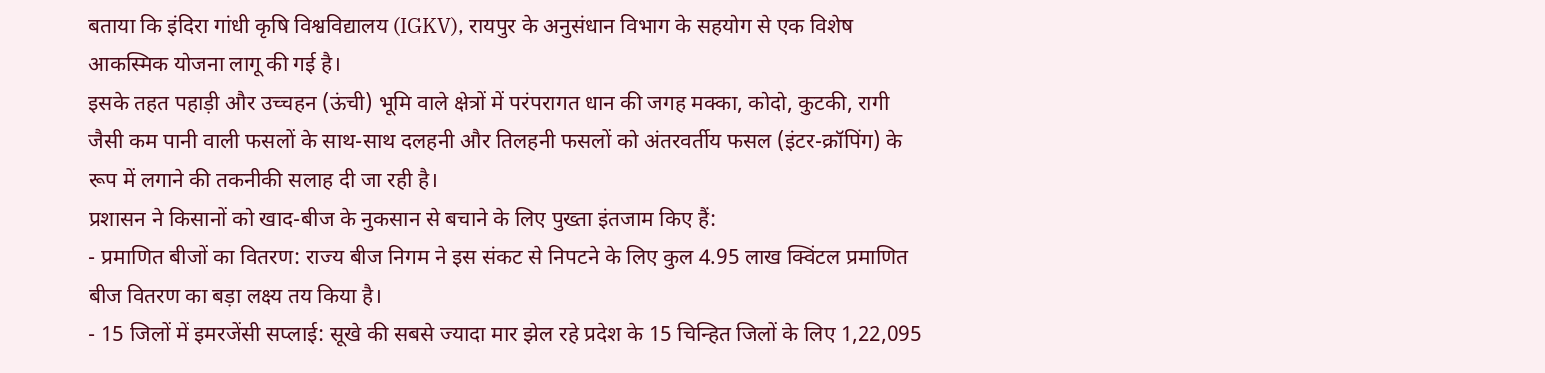बताया कि इंदिरा गांधी कृषि विश्वविद्यालय (IGKV), रायपुर के अनुसंधान विभाग के सहयोग से एक विशेष आकस्मिक योजना लागू की गई है।
इसके तहत पहाड़ी और उच्चहन (ऊंची) भूमि वाले क्षेत्रों में परंपरागत धान की जगह मक्का, कोदो, कुटकी, रागी जैसी कम पानी वाली फसलों के साथ-साथ दलहनी और तिलहनी फसलों को अंतरवर्तीय फसल (इंटर-क्रॉपिंग) के रूप में लगाने की तकनीकी सलाह दी जा रही है।
प्रशासन ने किसानों को खाद-बीज के नुकसान से बचाने के लिए पुख्ता इंतजाम किए हैं:
- प्रमाणित बीजों का वितरण: राज्य बीज निगम ने इस संकट से निपटने के लिए कुल 4.95 लाख क्विंटल प्रमाणित बीज वितरण का बड़ा लक्ष्य तय किया है।
- 15 जिलों में इमरजेंसी सप्लाई: सूखे की सबसे ज्यादा मार झेल रहे प्रदेश के 15 चिन्हित जिलों के लिए 1,22,095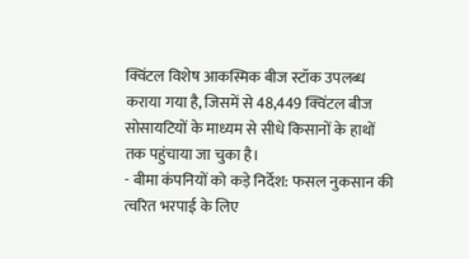क्विंटल विशेष आकस्मिक बीज स्टॉक उपलब्ध कराया गया है, जिसमें से 48,449 क्विंटल बीज सोसायटियों के माध्यम से सीधे किसानों के हाथों तक पहुंचाया जा चुका है।
- बीमा कंपनियों को कड़े निर्देश: फसल नुकसान की त्वरित भरपाई के लिए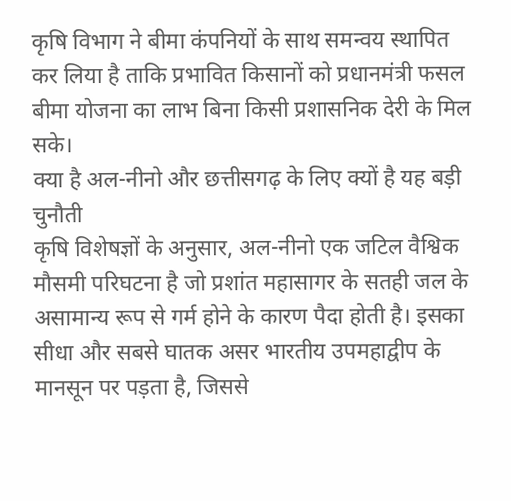कृषि विभाग ने बीमा कंपनियों के साथ समन्वय स्थापित कर लिया है ताकि प्रभावित किसानों को प्रधानमंत्री फसल बीमा योजना का लाभ बिना किसी प्रशासनिक देरी के मिल सके।
क्या है अल-नीनो और छत्तीसगढ़ के लिए क्यों है यह बड़ी चुनौती
कृषि विशेषज्ञों के अनुसार, अल-नीनो एक जटिल वैश्विक मौसमी परिघटना है जो प्रशांत महासागर के सतही जल के असामान्य रूप से गर्म होने के कारण पैदा होती है। इसका सीधा और सबसे घातक असर भारतीय उपमहाद्वीप के मानसून पर पड़ता है, जिससे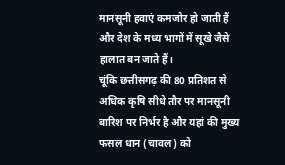मानसूनी हवाएं कमजोर हो जाती हैं और देश के मध्य भागों में सूखे जैसे हालात बन जाते हैं।
चूंकि छत्तीसगढ़ की 80 प्रतिशत से अधिक कृषि सीधे तौर पर मानसूनी बारिश पर निर्भर है और यहां की मुख्य फसल धान (चावल) को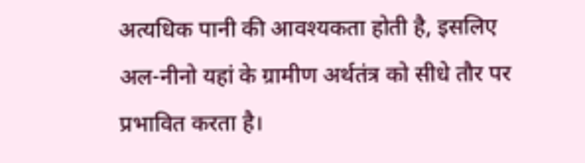अत्यधिक पानी की आवश्यकता होती है, इसलिए अल-नीनो यहां के ग्रामीण अर्थतंत्र को सीधे तौर पर प्रभावित करता है।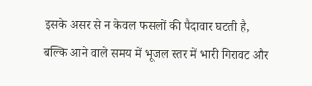इसके असर से न केवल फसलों की पैदावार घटती है, बल्कि आने वाले समय में भूजल स्तर में भारी गिरावट और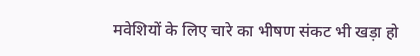मवेशियों के लिए चारे का भीषण संकट भी खड़ा हो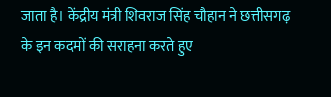जाता है। केंद्रीय मंत्री शिवराज सिंह चौहान ने छत्तीसगढ़ के इन कदमों की सराहना करते हुए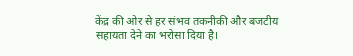केंद्र की ओर से हर संभव तकनीकी और बजटीय सहायता देने का भरोसा दिया है।